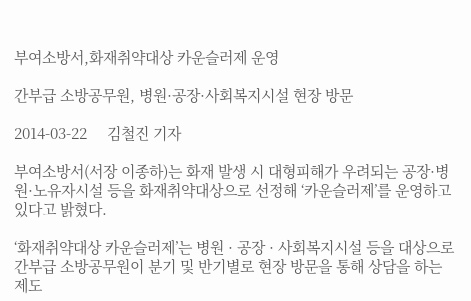부여소방서,화재취약대상 카운슬러제 운영

간부급 소방공무원, 병원·공장·사회복지시설 현장 방문

2014-03-22     김철진 기자

부여소방서(서장 이종하)는 화재 발생 시 대형피해가 우려되는 공장·병원·노유자시설 등을 화재취약대상으로 선정해 ‘카운슬러제’를 운영하고 있다고 밝혔다.

‘화재취약대상 카운슬러제’는 병원 · 공장 · 사회복지시설 등을 대상으로 간부급 소방공무원이 분기 및 반기별로 현장 방문을 통해 상담을 하는 제도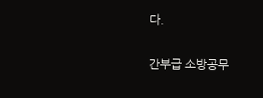다.

간부급 소방공무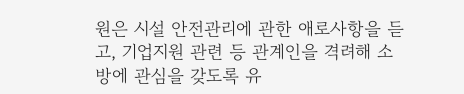원은 시설 안전관리에 관한 애로사항을 듣고, 기업지원 관련 등 관계인을 격려해 소방에 관심을 갖도록 유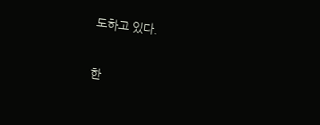도하고 있다.

한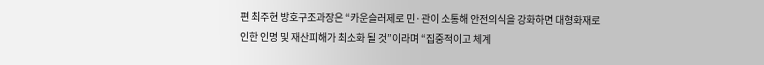편 최주현 방호구조과장은 “카운슬러제로 민·관이 소통해 안전의식을 강화하면 대형화재로 인한 인명 및 재산피해가 최소화 될 것”이라며 “집중적이고 체계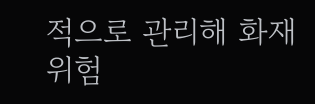적으로 관리해 화재위험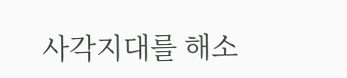사각지대를 해소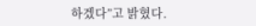하겠다”고 밝혔다.